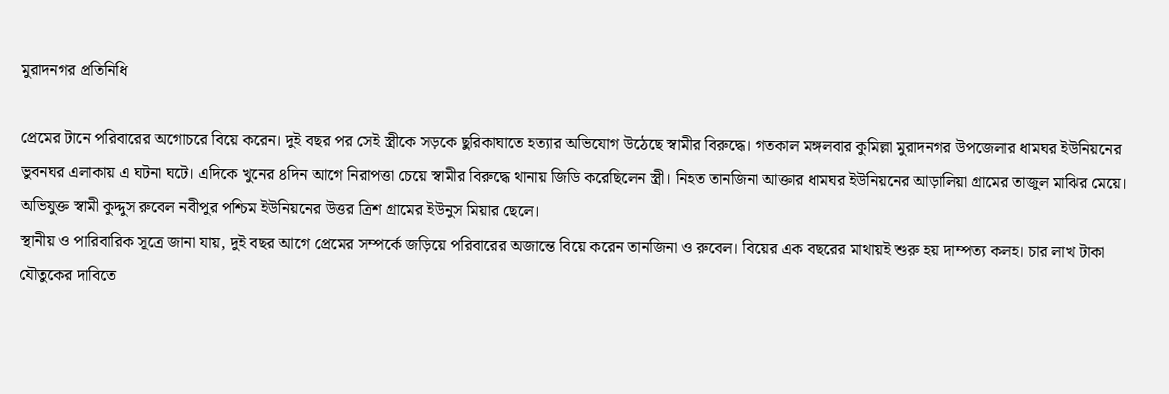মুরাদনগর প্রতিনিধি

প্রেমের টানে পরিবারের অগোচরে বিয়ে করেন। দুই বছর পর সেই স্ত্রীকে সড়কে ছুরিকাঘাতে হত্যার অভিযোগ উঠেছে স্বামীর বিরুদ্ধে। গতকাল মঙ্গলবার কুমিল্লা মুরাদনগর উপজেলার ধামঘর ইউনিয়নের ভুবনঘর এলাকায় এ ঘটনা ঘটে। এদিকে খুনের ৪দিন আগে নিরাপত্তা চেয়ে স্বামীর বিরুদ্ধে থানায় জিডি করেছিলেন স্ত্রী। নিহত তানজিনা আক্তার ধামঘর ইউনিয়নের আড়ালিয়া গ্রামের তাজুল মাঝির মেয়ে। অভিযুক্ত স্বামী কুদ্দুস রুবেল নবীপুর পশ্চিম ইউনিয়নের উত্তর ত্রিশ গ্রামের ইউনুস মিয়ার ছেলে।
স্থানীয় ও পারিবারিক সূত্রে জানা যায়, দুই বছর আগে প্রেমের সম্পর্কে জড়িয়ে পরিবারের অজান্তে বিয়ে করেন তানজিনা ও রুবেল। বিয়ের এক বছরের মাথায়ই শুরু হয় দাম্পত্য কলহ। চার লাখ টাকা যৌতুকের দাবিতে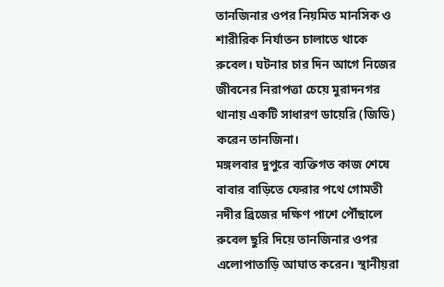তানজিনার ওপর নিয়মিত মানসিক ও শারীরিক নির্যাতন চালাতে থাকে রুবেল। ঘটনার চার দিন আগে নিজের জীবনের নিরাপত্তা চেয়ে মুরাদনগর থানায় একটি সাধারণ ডায়েরি (জিডি) করেন তানজিনা।
মঙ্গলবার দুপুরে ব্যক্তিগত কাজ শেষে বাবার বাড়িতে ফেরার পথে গোমতী নদীর ব্রিজের দক্ষিণ পাশে পৌঁছালে রুবেল ছুরি দিয়ে তানজিনার ওপর এলোপাতাড়ি আঘাত করেন। স্থানীয়রা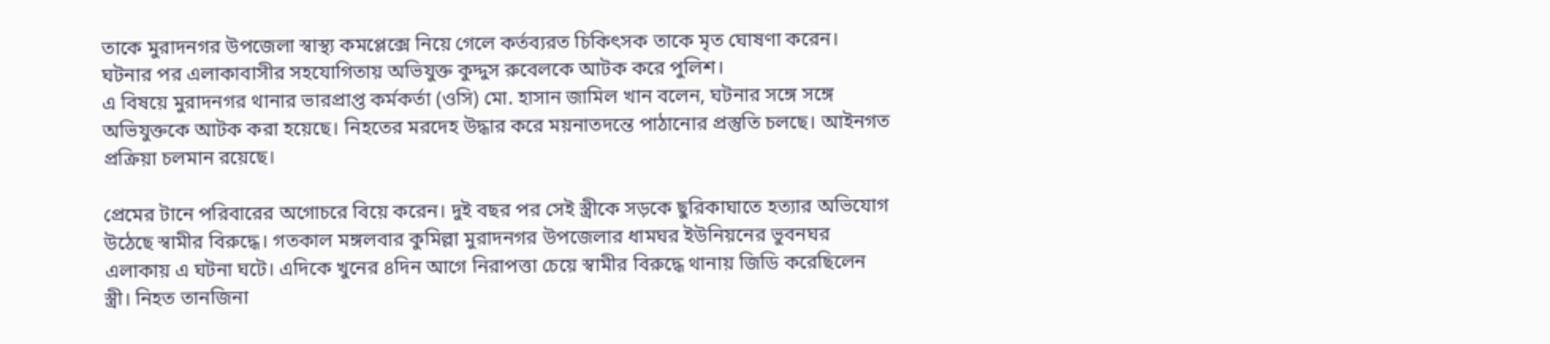তাকে মুরাদনগর উপজেলা স্বাস্থ্য কমপ্লেক্সে নিয়ে গেলে কর্তব্যরত চিকিৎসক তাকে মৃত ঘোষণা করেন। ঘটনার পর এলাকাবাসীর সহযোগিতায় অভিযুক্ত কুদ্দুস রুবেলকে আটক করে পুলিশ।
এ বিষয়ে মুরাদনগর থানার ভারপ্রাপ্ত কর্মকর্তা (ওসি) মো. হাসান জামিল খান বলেন, ঘটনার সঙ্গে সঙ্গে অভিযুক্তকে আটক করা হয়েছে। নিহতের মরদেহ উদ্ধার করে ময়নাতদন্তে পাঠানোর প্রস্তুতি চলছে। আইনগত প্রক্রিয়া চলমান রয়েছে।

প্রেমের টানে পরিবারের অগোচরে বিয়ে করেন। দুই বছর পর সেই স্ত্রীকে সড়কে ছুরিকাঘাতে হত্যার অভিযোগ উঠেছে স্বামীর বিরুদ্ধে। গতকাল মঙ্গলবার কুমিল্লা মুরাদনগর উপজেলার ধামঘর ইউনিয়নের ভুবনঘর এলাকায় এ ঘটনা ঘটে। এদিকে খুনের ৪দিন আগে নিরাপত্তা চেয়ে স্বামীর বিরুদ্ধে থানায় জিডি করেছিলেন স্ত্রী। নিহত তানজিনা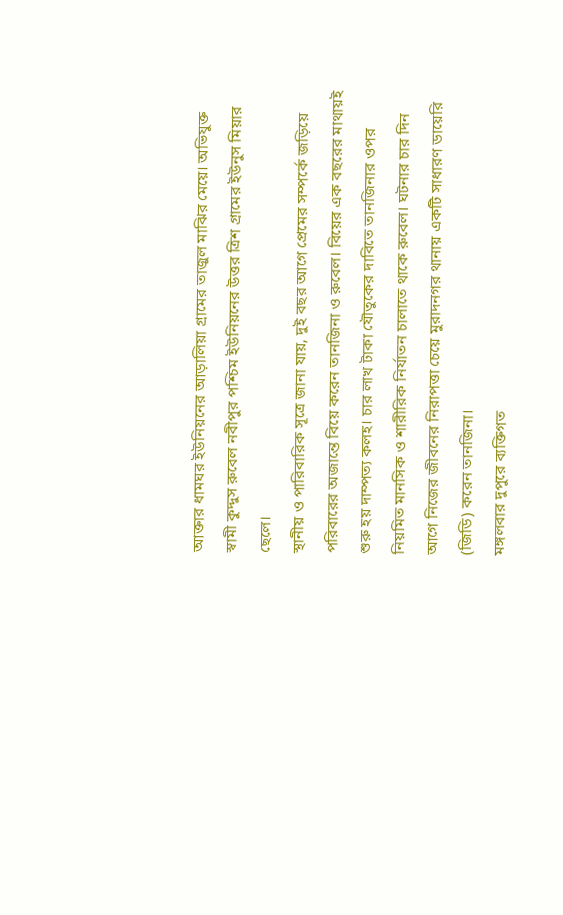আক্তার ধামঘর ইউনিয়নের আড়ালিয়া গ্রামের তাজুল মাঝির মেয়ে। অভিযুক্ত স্বামী কুদ্দুস রুবেল নবীপুর পশ্চিম ইউনিয়নের উত্তর ত্রিশ গ্রামের ইউনুস মিয়ার ছেলে।
স্থানীয় ও পারিবারিক সূত্রে জানা যায়, দুই বছর আগে প্রেমের সম্পর্কে জড়িয়ে পরিবারের অজান্তে বিয়ে করেন তানজিনা ও রুবেল। বিয়ের এক বছরের মাথায়ই শুরু হয় দাম্পত্য কলহ। চার লাখ টাকা যৌতুকের দাবিতে তানজিনার ওপর নিয়মিত মানসিক ও শারীরিক নির্যাতন চালাতে থাকে রুবেল। ঘটনার চার দিন আগে নিজের জীবনের নিরাপত্তা চেয়ে মুরাদনগর থানায় একটি সাধারণ ডায়েরি (জিডি) করেন তানজিনা।
মঙ্গলবার দুপুরে ব্যক্তিগত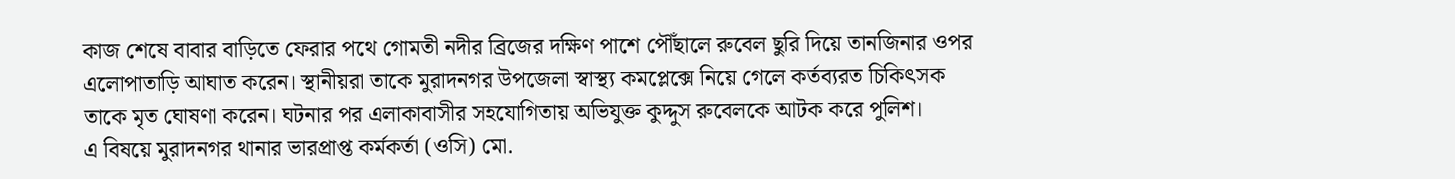কাজ শেষে বাবার বাড়িতে ফেরার পথে গোমতী নদীর ব্রিজের দক্ষিণ পাশে পৌঁছালে রুবেল ছুরি দিয়ে তানজিনার ওপর এলোপাতাড়ি আঘাত করেন। স্থানীয়রা তাকে মুরাদনগর উপজেলা স্বাস্থ্য কমপ্লেক্সে নিয়ে গেলে কর্তব্যরত চিকিৎসক তাকে মৃত ঘোষণা করেন। ঘটনার পর এলাকাবাসীর সহযোগিতায় অভিযুক্ত কুদ্দুস রুবেলকে আটক করে পুলিশ।
এ বিষয়ে মুরাদনগর থানার ভারপ্রাপ্ত কর্মকর্তা (ওসি) মো.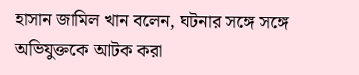হাসান জামিল খান বলেন, ঘটনার সঙ্গে সঙ্গে অভিযুক্তকে আটক করা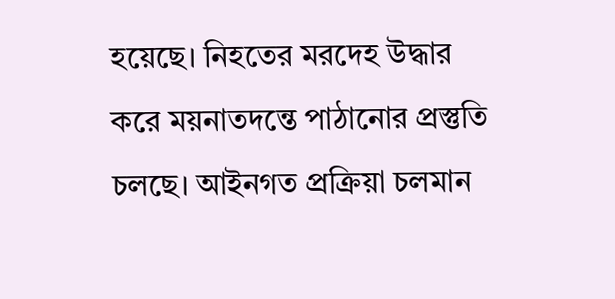হয়েছে। নিহতের মরদেহ উদ্ধার করে ময়নাতদন্তে পাঠানোর প্রস্তুতি চলছে। আইনগত প্রক্রিয়া চলমান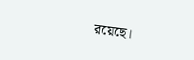রয়েছে।